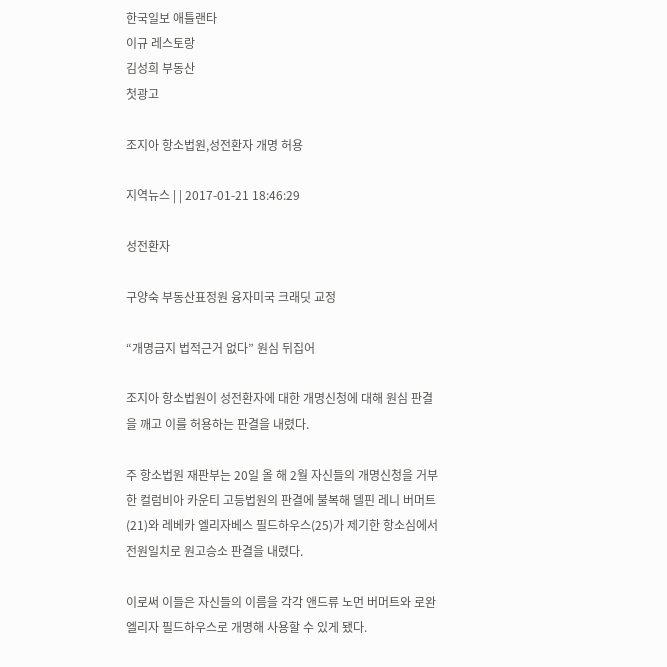한국일보 애틀랜타
이규 레스토랑
김성희 부동산
첫광고

조지아 항소법원,성전환자 개명 허용

지역뉴스 | | 2017-01-21 18:46:29

성전환자

구양숙 부동산표정원 융자미국 크래딧 교정

“개명금지 법적근거 없다” 원심 뒤집어

조지아 항소법원이 성전환자에 대한 개명신청에 대해 원심 판결을 깨고 이를 허용하는 판결을 내렸다.

주 항소법원 재판부는 20일 올 해 2월 자신들의 개명신청을 거부한 컬럼비아 카운티 고등법원의 판결에 불복해 델핀 레니 버머트(21)와 레베카 엘리자베스 필드하우스(25)가 제기한 항소심에서 전원일치로 원고승소 판결을 내렸다.

이로써 이들은 자신들의 이름을 각각 앤드류 노먼 버머트와 로완 엘리자 필드하우스로 개명해 사용할 수 있게 됐다.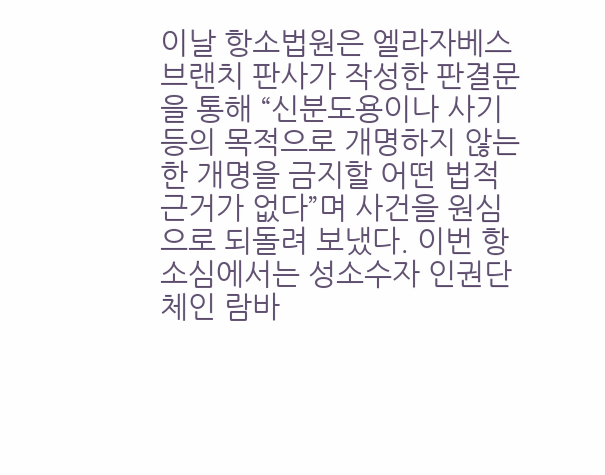이날 항소법원은 엘라자베스 브랜치 판사가 작성한 판결문을 통해 “신분도용이나 사기 등의 목적으로 개명하지 않는 한 개명을 금지할 어떤 법적 근거가 없다”며 사건을 원심으로 되돌려 보냈다. 이번 항소심에서는 성소수자 인권단체인 람바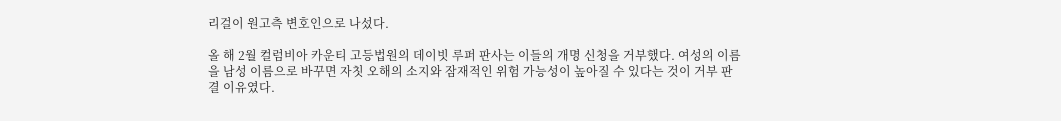리걸이 원고측 변호인으로 나섰다.

올 해 2월 컬럼비아 카운티 고등법원의 데이빗 루퍼 판사는 이들의 개명 신청을 거부했다. 여성의 이름을 남성 이름으로 바꾸면 자칫 오해의 소지와 잠재적인 위험 가능성이 높아질 수 있다는 것이 거부 판결 이유였다.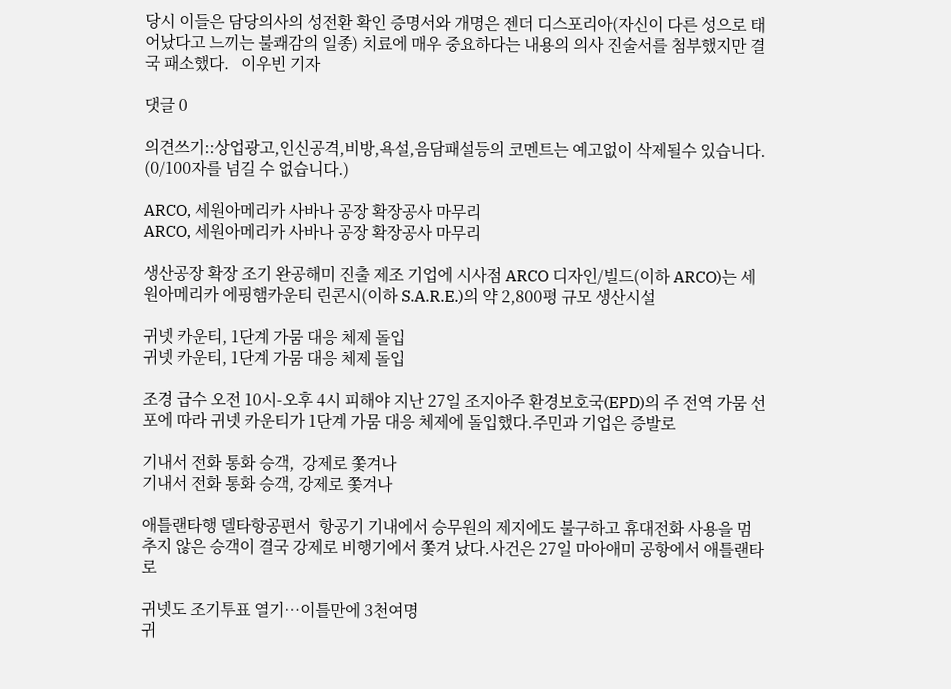당시 이들은 담당의사의 성전환 확인 증명서와 개명은 젠더 디스포리아(자신이 다른 성으로 태어났다고 느끼는 불쾌감의 일종) 치료에 매우 중요하다는 내용의 의사 진술서를 첨부했지만 결국 패소했다.   이우빈 기자

댓글 0

의견쓰기::상업광고,인신공격,비방,욕설,음담패설등의 코멘트는 예고없이 삭제될수 있습니다. (0/100자를 넘길 수 없습니다.)

ARCO, 세원아메리카 사바나 공장 확장공사 마무리
ARCO, 세원아메리카 사바나 공장 확장공사 마무리

생산공장 확장 조기 완공해미 진출 제조 기업에 시사점 ARCO 디자인/빌드(이하 ARCO)는 세원아메리카 에핑햄카운티 린콘시(이하 S.A.R.E.)의 약 2,800평 규모 생산시설

귀넷 카운티, 1단계 가뭄 대응 체제 돌입
귀넷 카운티, 1단계 가뭄 대응 체제 돌입

조경 급수 오전 10시-오후 4시 피해야 지난 27일 조지아주 환경보호국(EPD)의 주 전역 가뭄 선포에 따라 귀넷 카운티가 1단계 가뭄 대응 체제에 돌입했다.주민과 기업은 증발로

기내서 전화 통화 승객,  강제로 쫓겨나
기내서 전화 통화 승객, 강제로 쫓겨나

애틀랜타행 델타항공편서  항공기 기내에서 승무원의 제지에도 불구하고 휴대전화 사용을 멈추지 않은 승객이 결국 강제로 비행기에서 쫓겨 났다.사건은 27일 마아애미 공항에서 애틀랜타로

귀넷도 조기투표 열기…이틀만에 3천여명
귀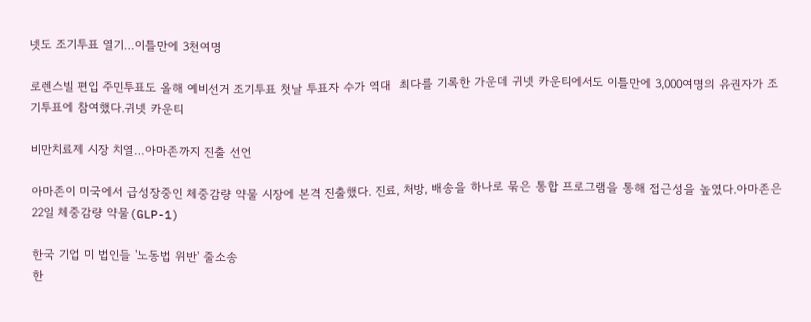넷도 조기투표 열기…이틀만에 3천여명

로렌스빌 편입 주민투표도 올해 예비선거 조기투표 첫날 투표자 수가 역대  최다를 기록한 가운데 귀넷 카운티에서도 이틀만에 3,000여명의 유권자가 조기투표에 참여했다.귀넷 카운티

비만치료제 시장 치열…아마존까지 진출 선언

아마존이 미국에서 급성장중인 체중감량 약물 시장에 본격 진출했다. 진료, 처방, 배송을 하나로 묶은 통합 프로그램을 통해 접근성을 높였다.아마존은 22일 체중감량 약물(GLP-1)

한국 기업 미 법인들 '노동법 위반' 줄소송
한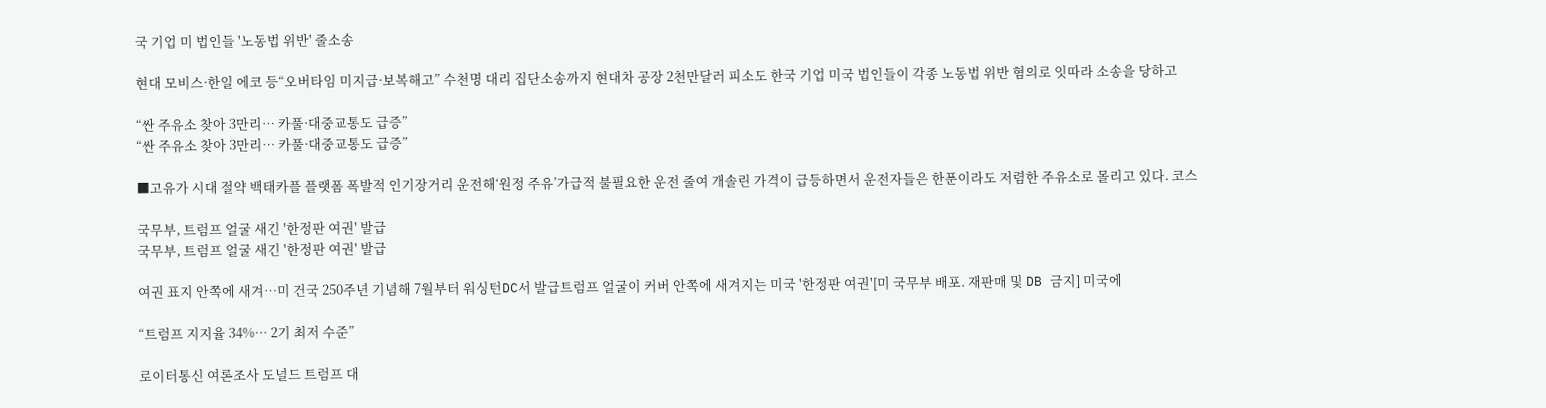국 기업 미 법인들 '노동법 위반' 줄소송

현대 모비스·한일 에코 등“오버타임 미지급·보복해고” 수천명 대리 집단소송까지 현대차 공장 2천만달러 피소도 한국 기업 미국 법인들이 각종 노동법 위반 혐의로 잇따라 소송을 당하고

“싼 주유소 찾아 3만리… 카풀·대중교통도 급증”
“싼 주유소 찾아 3만리… 카풀·대중교통도 급증”

■고유가 시대 절약 백태카플 플랫폼 폭발적 인기장거리 운전해‘원정 주유’가급적 불필요한 운전 줄여 개솔린 가격이 급등하면서 운전자들은 한푼이라도 저렴한 주유소로 몰리고 있다. 코스

국무부, 트럼프 얼굴 새긴 '한정판 여권' 발급
국무부, 트럼프 얼굴 새긴 '한정판 여권' 발급

여권 표지 안쪽에 새겨…미 건국 250주년 기념해 7월부터 워싱턴DC서 발급트럼프 얼굴이 커버 안쪽에 새겨지는 미국 '한정판 여권'[미 국무부 배포. 재판매 및 DB 금지] 미국에

“트럼프 지지율 34%… 2기 최저 수준”

로이터통신 여론조사 도널드 트럼프 대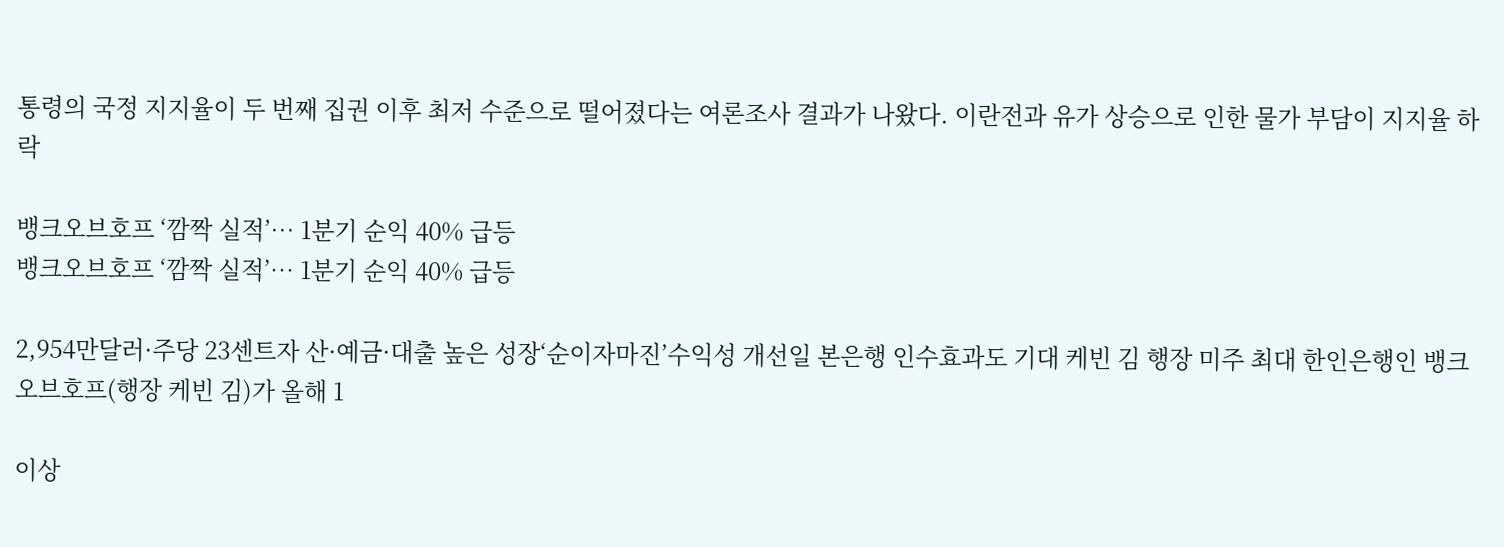통령의 국정 지지율이 두 번째 집권 이후 최저 수준으로 떨어졌다는 여론조사 결과가 나왔다. 이란전과 유가 상승으로 인한 물가 부담이 지지율 하락

뱅크오브호프 ‘깜짝 실적’… 1분기 순익 40% 급등
뱅크오브호프 ‘깜짝 실적’… 1분기 순익 40% 급등

2,954만달러·주당 23센트자 산·예금·대출 높은 성장‘순이자마진’수익성 개선일 본은행 인수효과도 기대 케빈 김 행장 미주 최대 한인은행인 뱅크오브호프(행장 케빈 김)가 올해 1

이상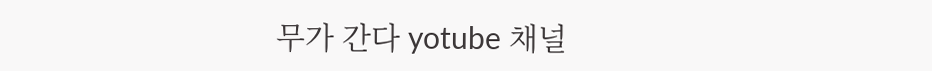무가 간다 yotube 채널